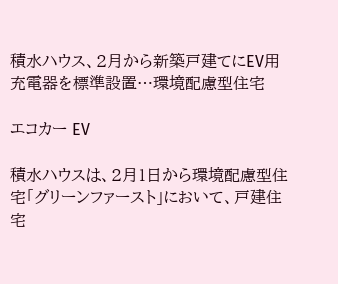積水ハウス、2月から新築戸建てにEV用充電器を標準設置…環境配慮型住宅

エコカー EV

積水ハウスは、2月1日から環境配慮型住宅「グリーンファースト」において、戸建住宅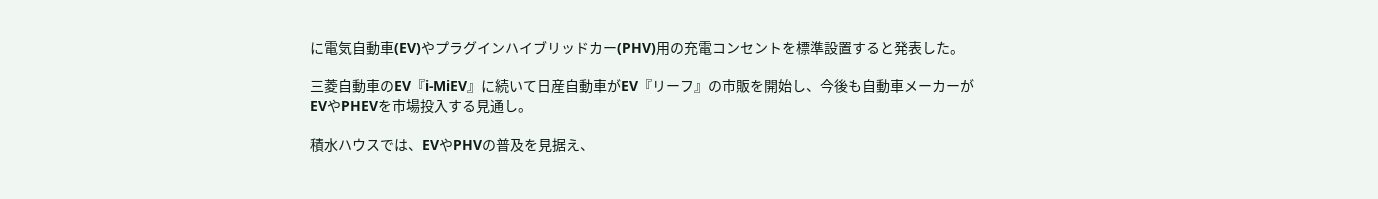に電気自動車(EV)やプラグインハイブリッドカー(PHV)用の充電コンセントを標準設置すると発表した。

三菱自動車のEV『i-MiEV』に続いて日産自動車がEV『リーフ』の市販を開始し、今後も自動車メーカーがEVやPHEVを市場投入する見通し。

積水ハウスでは、EVやPHVの普及を見据え、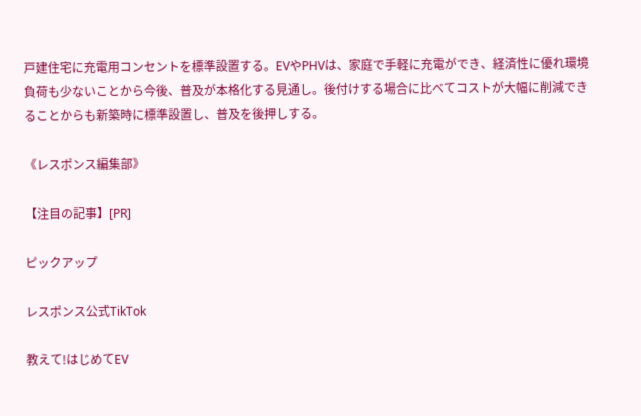戸建住宅に充電用コンセントを標準設置する。EVやPHVは、家庭で手軽に充電ができ、経済性に優れ環境負荷も少ないことから今後、普及が本格化する見通し。後付けする場合に比べてコストが大幅に削減できることからも新築時に標準設置し、普及を後押しする。

《レスポンス編集部》

【注目の記事】[PR]

ピックアップ

レスポンス公式TikTok

教えて!はじめてEV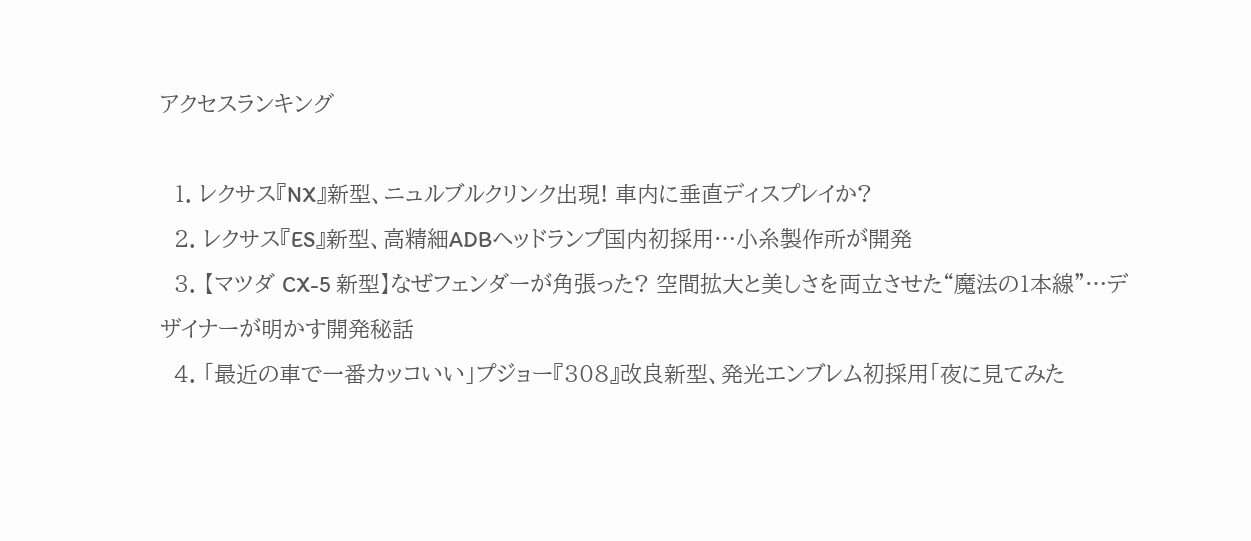アクセスランキング

  1. レクサス『NX』新型、ニュルブルクリンク出現! 車内に垂直ディスプレイか?
  2. レクサス『ES』新型、高精細ADBヘッドランプ国内初採用…小糸製作所が開発
  3. 【マツダ CX-5 新型】なぜフェンダーが角張った? 空間拡大と美しさを両立させた“魔法の1本線”…デザイナーが明かす開発秘話
  4. 「最近の車で一番カッコいい」プジョー『308』改良新型、発光エンブレム初採用「夜に見てみた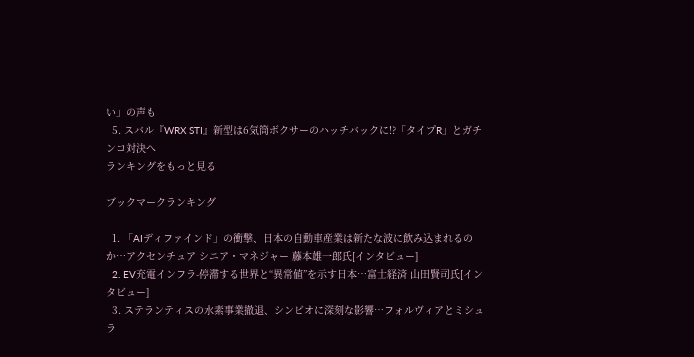い」の声も
  5. スバル『WRX STI』新型は6気筒ボクサーのハッチバックに!?「タイプR」とガチンコ対決へ
ランキングをもっと見る

ブックマークランキング

  1. 「AIディファインド」の衝撃、日本の自動車産業は新たな波に飲み込まれるのか…アクセンチュア シニア・マネジャー 藤本雄一郎氏[インタビュー]
  2. EV充電インフラ-停滞する世界と“異常値”を示す日本…富士経済 山田賢司氏[インタビュー]
  3. ステランティスの水素事業撤退、シンビオに深刻な影響…フォルヴィアとミシュラ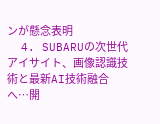ンが懸念表明
  4. SUBARUの次世代アイサイト、画像認識技術と最新AI技術融合へ…開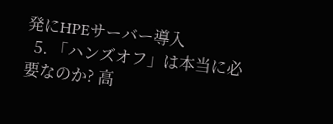発にHPEサーバー導入
  5. 「ハンズオフ」は本当に必要なのか? 高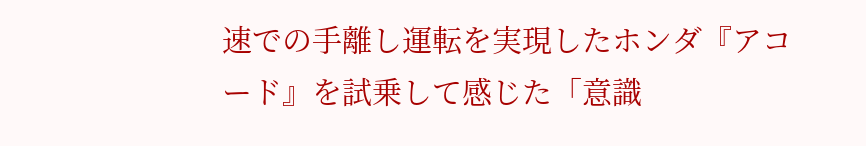速での手離し運転を実現したホンダ『アコード』を試乗して感じた「意識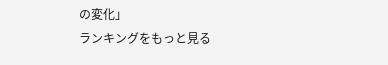の変化」
ランキングをもっと見る